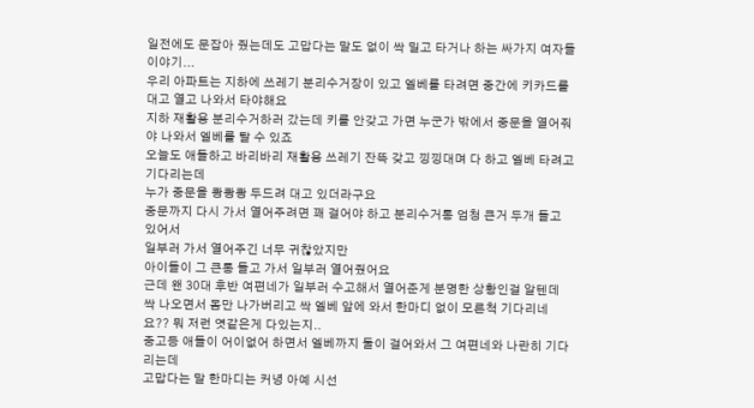일전에도 문잡아 줬는데도 고맙다는 말도 없이 싹 밀고 타거나 하는 싸가지 여자들 이야기...
우리 아파트는 지하에 쓰레기 분리수거장이 있고 엘베를 타려면 중간에 키카드를 대고 열고 나와서 타야해요
지하 재활용 분리수거하러 갔는데 키를 안갖고 가면 누군가 밖에서 중문을 열어줘야 나와서 엘베를 탈 수 있죠
오늘도 애들하고 바리바리 재활용 쓰레기 잔뜩 갖고 낑낑대며 다 하고 엘베 타려고 기다리는데
누가 중문을 쾅쾅쾅 두드려 대고 있더라구요
중문까지 다시 가서 열어주려면 꽤 걸어야 하고 분리수거통 엄청 큰거 두개 들고 있어서
일부러 가서 열어주긴 너무 귀찮았지만
아이들이 그 큰통 들고 가서 일부러 열어줬어요
근데 왠 30대 후반 여편네가 일부러 수고해서 열어준게 분명한 상황인걸 알텐데
싹 나오면서 몸만 나가버리고 싹 엘베 앞에 와서 한마디 없이 모른척 기다리네요?? 뭐 저런 엿같은게 다있는지..
중고등 애들이 어이없어 하면서 엘베까지 둘이 걸어와서 그 여편네와 나란히 기다리는데
고맙다는 말 한마디는 커녕 아예 시선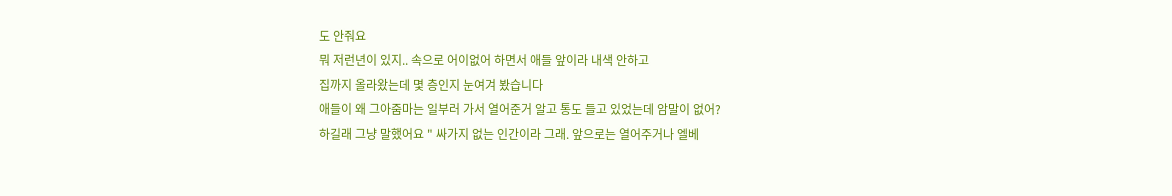도 안줘요
뭐 저런년이 있지.. 속으로 어이없어 하면서 애들 앞이라 내색 안하고
집까지 올라왔는데 몇 층인지 눈여겨 봤습니다
애들이 왜 그아줌마는 일부러 가서 열어준거 알고 통도 들고 있었는데 암말이 없어?
하길래 그냥 말했어요 " 싸가지 없는 인간이라 그래. 앞으로는 열어주거나 엘베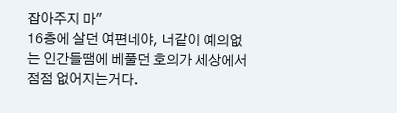잡아주지 마"
16층에 살던 여편네야, 너같이 예의없는 인간들땜에 베풀던 호의가 세상에서 점점 없어지는거다.